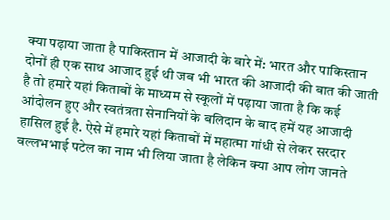क्या पढ़ाया जाता है पाकिस्तान में आजादी के बारे में: भारत और पाकिस्तान दोनों ही एक साथ आजाद हुई थी जब भी भारत की आजादी की बात की जाती है तो हमारे यहां किताबों के माध्यम से स्कूलों में पढ़ाया जाता है कि कई आंदोलन हुए और स्वतंत्रता सेनानियों के बलिदान के बाद हमें यह आजादी हासिल हुई है. ऐसे में हमारे यहां किताबों में महात्मा गांधी से लेकर सरदार वल्लभभाई पटेल का नाम भी लिया जाता है लेकिन क्या आप लोग जानते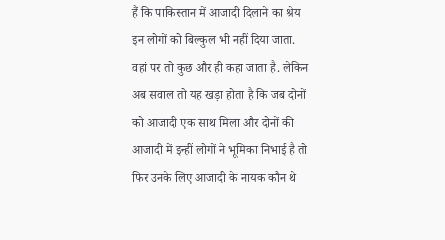हैं कि पाकिस्तान में आजादी दिलाने का श्रेय इन लोगों को बिल्कुल भी नहीं दिया जाता. वहां पर तो कुछ और ही कहा जाता है. लेकिन अब सवाल तो यह खड़ा होता है कि जब दोनों को आजादी एक साथ मिला और दोनों की आजादी में इन्हीं लोगों ने भूमिका निभाई है तो फिर उनके लिए आजादी के नायक कौन थे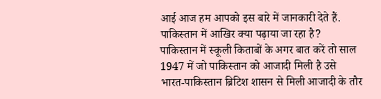आई आज हम आपको इस बारे में जानकारी देते हैं.
पाकिस्तान में आखिर क्या पढ़ाया जा रहा है?
पाकिस्तान में स्कूली किताबों के अगर बात करें तो साल 1947 में जो पाकिस्तान को आजादी मिली है उसे भारत-पाकिस्तान ब्रिटिश शासन से मिली आजादी के तौर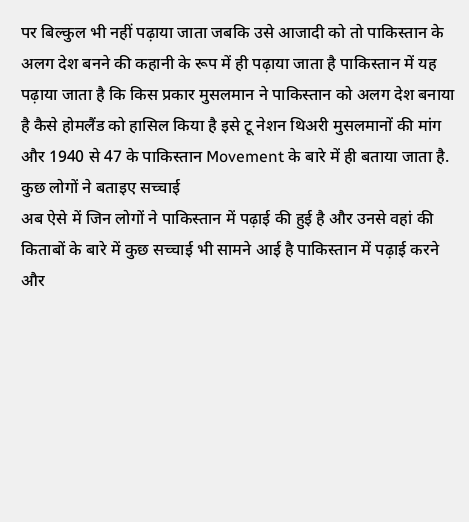पर बिल्कुल भी नहीं पढ़ाया जाता जबकि उसे आजादी को तो पाकिस्तान के अलग देश बनने की कहानी के रूप में ही पढ़ाया जाता है पाकिस्तान में यह पढ़ाया जाता है कि किस प्रकार मुसलमान ने पाकिस्तान को अलग देश बनाया है कैसे होमलैंड को हासिल किया है इसे टू नेशन थिअरी मुसलमानों की मांग और 1940 से 47 के पाकिस्तान Movement के बारे में ही बताया जाता है.
कुछ लोगों ने बताइए सच्चाई
अब ऐसे में जिन लोगों ने पाकिस्तान में पढ़ाई की हुई है और उनसे वहां की किताबों के बारे में कुछ सच्चाई भी सामने आई है पाकिस्तान में पढ़ाई करने और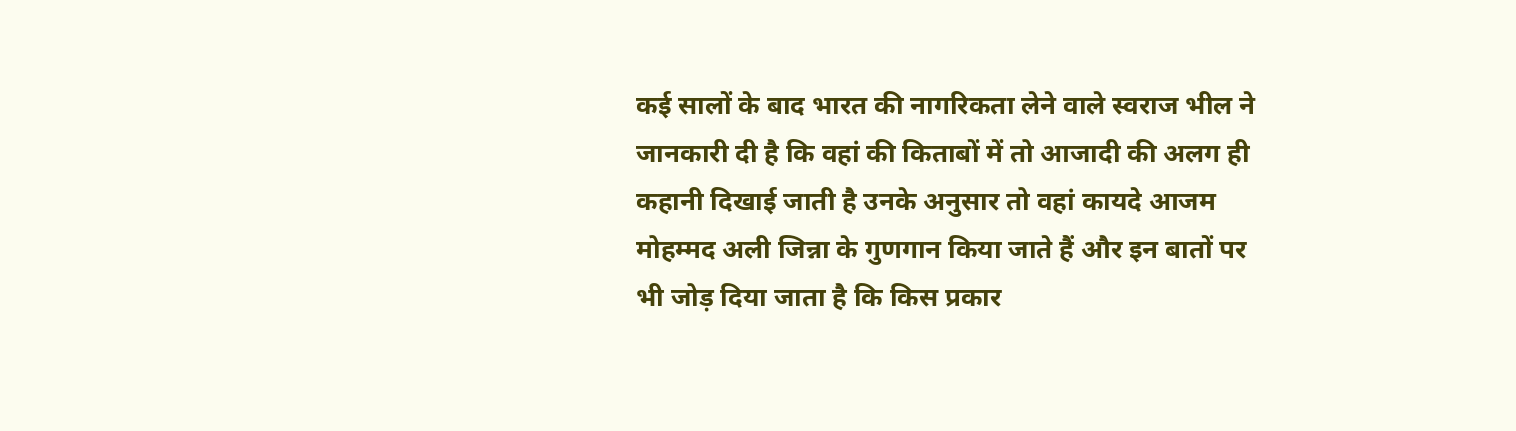कई सालों के बाद भारत की नागरिकता लेने वाले स्वराज भील ने जानकारी दी है कि वहां की किताबों में तो आजादी की अलग ही कहानी दिखाई जाती है उनके अनुसार तो वहां कायदे आजम मोहम्मद अली जिन्ना के गुणगान किया जाते हैं और इन बातों पर भी जोड़ दिया जाता है कि किस प्रकार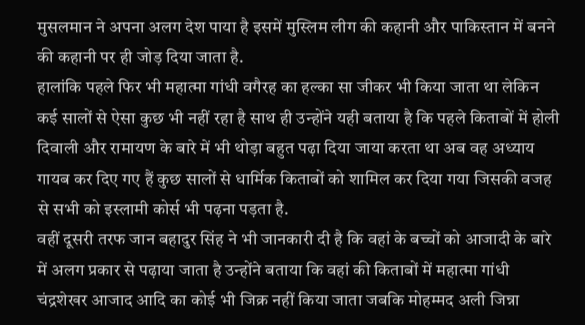मुसलमान ने अपना अलग देश पाया है इसमें मुस्लिम लीग की कहानी और पाकिस्तान में बनने की कहानी पर ही जोड़ दिया जाता है.
हालांकि पहले फिर भी महात्मा गांधी वगैरह का हल्का सा जीकर भी किया जाता था लेकिन कई सालों से ऐसा कुछ भी नहीं रहा है साथ ही उन्होंने यही बताया है कि पहले किताबों में होली दिवाली और रामायण के बारे में भी थोड़ा बहुत पढ़ा दिया जाया करता था अब वह अध्याय गायब कर दिए गए हैं कुछ सालों से धार्मिक किताबों को शामिल कर दिया गया जिसकी वजह से सभी को इस्लामी कोर्स भी पढ़ना पड़ता है.
वहीं दूसरी तरफ जान बहादुर सिंह ने भी जानकारी दी है कि वहां के बच्चों को आजादी के बारे में अलग प्रकार से पढ़ाया जाता है उन्होंने बताया कि वहां की किताबों में महात्मा गांधी चंद्रशेखर आजाद आदि का कोई भी जिक्र नहीं किया जाता जबकि मोहम्मद अली जिन्ना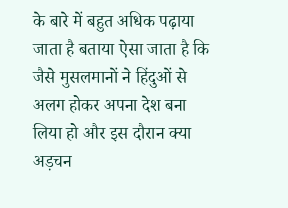के बारे में बहुत अधिक पढ़ाया जाता है बताया ऐसा जाता है कि जैसे मुसलमानों ने हिंदुओं से अलग होकर अपना देश बना लिया हो और इस दौरान क्या अड़चन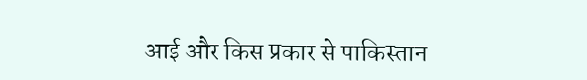आई और किस प्रकार से पाकिस्तान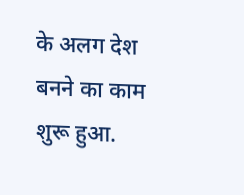के अलग देश बनने का काम शुरू हुआ.